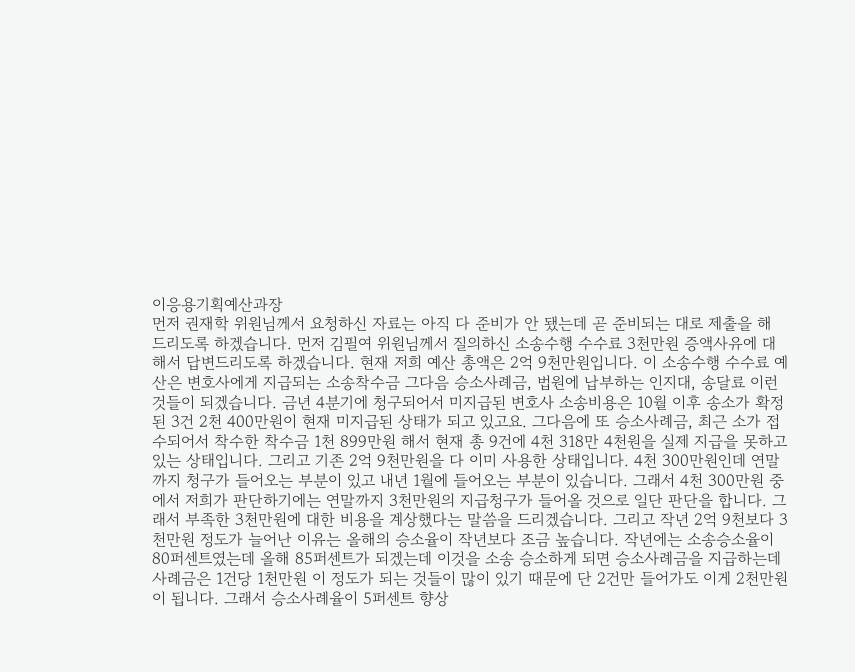이응용기획예산과장
먼저 권재학 위원님께서 요청하신 자료는 아직 다 준비가 안 됐는데 곧 준비되는 대로 제출을 해 드리도록 하겠습니다. 먼저 김필여 위원님께서 질의하신 소송수행 수수료 3천만원 증액사유에 대해서 답변드리도록 하겠습니다. 현재 저희 예산 총액은 2억 9천만원입니다. 이 소송수행 수수료 예산은 변호사에게 지급되는 소송착수금 그다음 승소사례금, 법원에 납부하는 인지대, 송달료 이런 것들이 되겠습니다. 금년 4분기에 청구되어서 미지급된 변호사 소송비용은 10월 이후 송소가 확정된 3건 2천 400만원이 현재 미지급된 상태가 되고 있고요. 그다음에 또 승소사례금, 최근 소가 접수되어서 착수한 착수금 1천 899만원 해서 현재 총 9건에 4천 318만 4천원을 실제 지급을 못하고 있는 상태입니다. 그리고 기존 2억 9천만원을 다 이미 사용한 상태입니다. 4천 300만원인데 연말까지 청구가 들어오는 부분이 있고 내년 1월에 들어오는 부분이 있습니다. 그래서 4천 300만원 중에서 저희가 판단하기에는 연말까지 3천만원의 지급청구가 들어올 것으로 일단 판단을 합니다. 그래서 부족한 3천만원에 대한 비용을 계상했다는 말씀을 드리겠습니다. 그리고 작년 2억 9천보다 3천만원 정도가 늘어난 이유는 올해의 승소율이 작년보다 조금 높습니다. 작년에는 소송승소율이 80퍼센트였는데 올해 85퍼센트가 되겠는데 이것을 소송 승소하게 되면 승소사례금을 지급하는데 사례금은 1건당 1천만원 이 정도가 되는 것들이 많이 있기 때문에 단 2건만 들어가도 이게 2천만원이 됩니다. 그래서 승소사례율이 5퍼센트 향상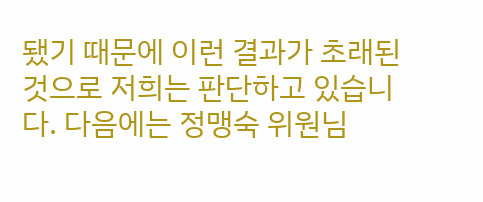됐기 때문에 이런 결과가 초래된 것으로 저희는 판단하고 있습니다. 다음에는 정맹숙 위원님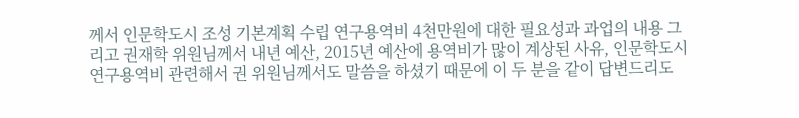께서 인문학도시 조성 기본계획 수립 연구용역비 4천만원에 대한 필요성과 과업의 내용 그리고 권재학 위원님께서 내년 예산, 2015년 예산에 용역비가 많이 계상된 사유, 인문학도시 연구용역비 관련해서 권 위원님께서도 말씀을 하셨기 때문에 이 두 분을 같이 답변드리도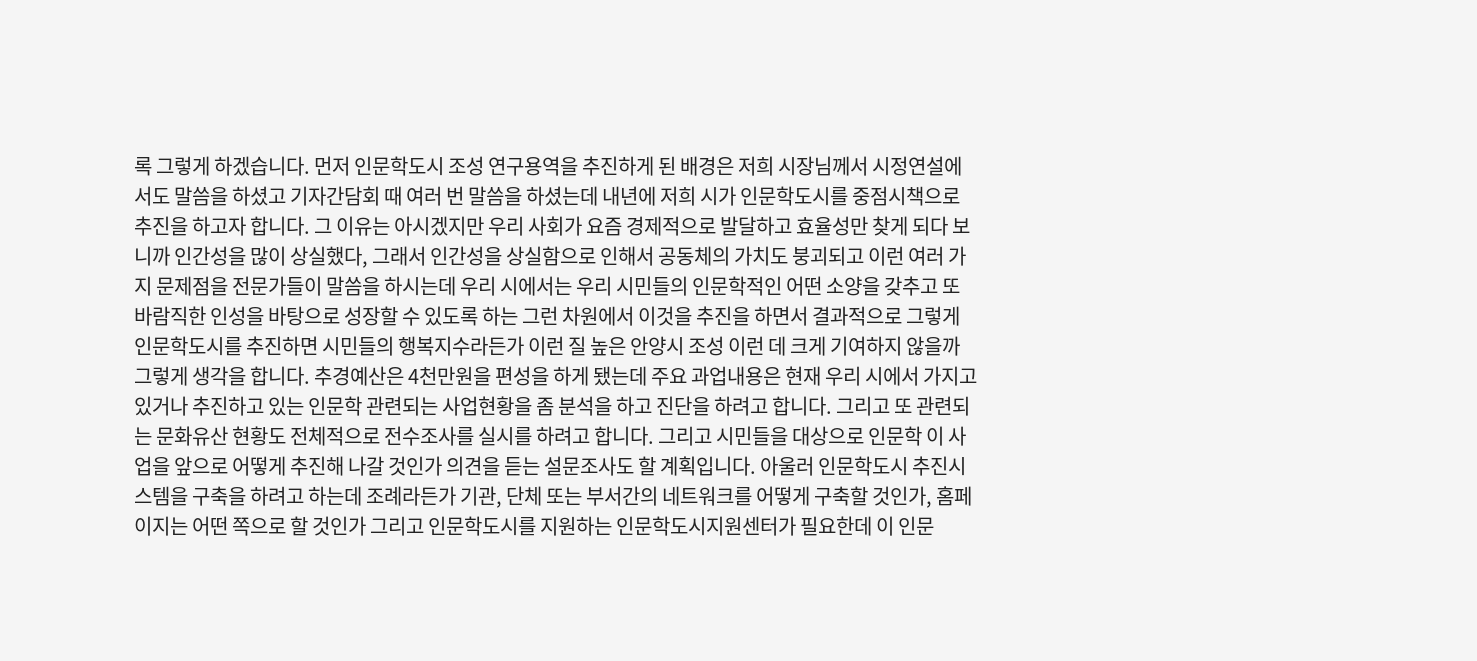록 그렇게 하겠습니다. 먼저 인문학도시 조성 연구용역을 추진하게 된 배경은 저희 시장님께서 시정연설에서도 말씀을 하셨고 기자간담회 때 여러 번 말씀을 하셨는데 내년에 저희 시가 인문학도시를 중점시책으로 추진을 하고자 합니다. 그 이유는 아시겠지만 우리 사회가 요즘 경제적으로 발달하고 효율성만 찾게 되다 보니까 인간성을 많이 상실했다, 그래서 인간성을 상실함으로 인해서 공동체의 가치도 붕괴되고 이런 여러 가지 문제점을 전문가들이 말씀을 하시는데 우리 시에서는 우리 시민들의 인문학적인 어떤 소양을 갖추고 또 바람직한 인성을 바탕으로 성장할 수 있도록 하는 그런 차원에서 이것을 추진을 하면서 결과적으로 그렇게 인문학도시를 추진하면 시민들의 행복지수라든가 이런 질 높은 안양시 조성 이런 데 크게 기여하지 않을까 그렇게 생각을 합니다. 추경예산은 4천만원을 편성을 하게 됐는데 주요 과업내용은 현재 우리 시에서 가지고 있거나 추진하고 있는 인문학 관련되는 사업현황을 좀 분석을 하고 진단을 하려고 합니다. 그리고 또 관련되는 문화유산 현황도 전체적으로 전수조사를 실시를 하려고 합니다. 그리고 시민들을 대상으로 인문학 이 사업을 앞으로 어떻게 추진해 나갈 것인가 의견을 듣는 설문조사도 할 계획입니다. 아울러 인문학도시 추진시스템을 구축을 하려고 하는데 조례라든가 기관, 단체 또는 부서간의 네트워크를 어떻게 구축할 것인가, 홈페이지는 어떤 쪽으로 할 것인가 그리고 인문학도시를 지원하는 인문학도시지원센터가 필요한데 이 인문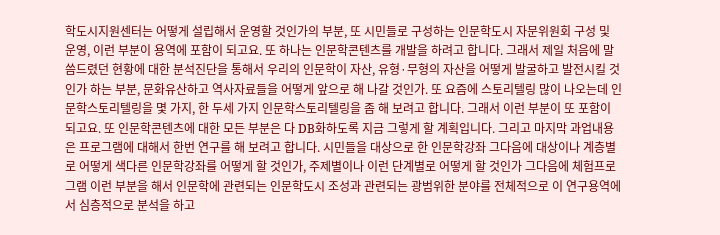학도시지원센터는 어떻게 설립해서 운영할 것인가의 부분, 또 시민들로 구성하는 인문학도시 자문위원회 구성 및 운영, 이런 부분이 용역에 포함이 되고요. 또 하나는 인문학콘텐츠를 개발을 하려고 합니다. 그래서 제일 처음에 말씀드렸던 현황에 대한 분석진단을 통해서 우리의 인문학이 자산, 유형·무형의 자산을 어떻게 발굴하고 발전시킬 것인가 하는 부분, 문화유산하고 역사자료들을 어떻게 앞으로 해 나갈 것인가. 또 요즘에 스토리텔링 많이 나오는데 인문학스토리텔링을 몇 가지, 한 두세 가지 인문학스토리텔링을 좀 해 보려고 합니다. 그래서 이런 부분이 또 포함이 되고요. 또 인문학콘텐츠에 대한 모든 부분은 다 DB화하도록 지금 그렇게 할 계획입니다. 그리고 마지막 과업내용은 프로그램에 대해서 한번 연구를 해 보려고 합니다. 시민들을 대상으로 한 인문학강좌 그다음에 대상이나 계층별로 어떻게 색다른 인문학강좌를 어떻게 할 것인가, 주제별이나 이런 단계별로 어떻게 할 것인가 그다음에 체험프로그램 이런 부분을 해서 인문학에 관련되는 인문학도시 조성과 관련되는 광범위한 분야를 전체적으로 이 연구용역에서 심층적으로 분석을 하고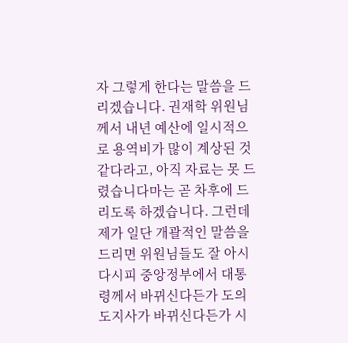자 그렇게 한다는 말씀을 드리겠습니다. 권재학 위원님께서 내년 예산에 일시적으로 용역비가 많이 계상된 것 같다라고, 아직 자료는 못 드렸습니다마는 곧 차후에 드리도록 하겠습니다. 그런데 제가 일단 개괄적인 말씀을 드리면 위원님들도 잘 아시다시피 중앙정부에서 대통령께서 바뀌신다든가 도의 도지사가 바뀌신다든가 시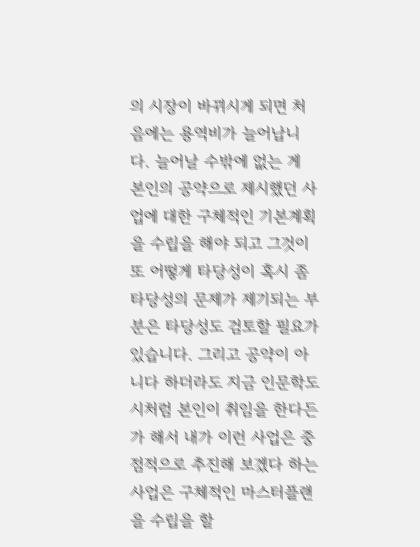의 시장이 바뀌시게 되면 처음에는 용역비가 늘어납니다. 늘어날 수밖에 없는 게 본인의 공약으로 제시했던 사업에 대한 구체적인 기본계획을 수립을 해야 되고 그것이 또 어떻게 타당성이 혹시 좀 타당성의 문제가 제기되는 부분은 타당성도 검토할 필요가 있습니다. 그리고 공약이 아니다 하더라도 지금 인문학도시처럼 본인이 취임을 한다든가 해서 내가 이런 사업은 중점적으로 추진해 보겠다 하는 사업은 구체적인 마스터플랜을 수립을 할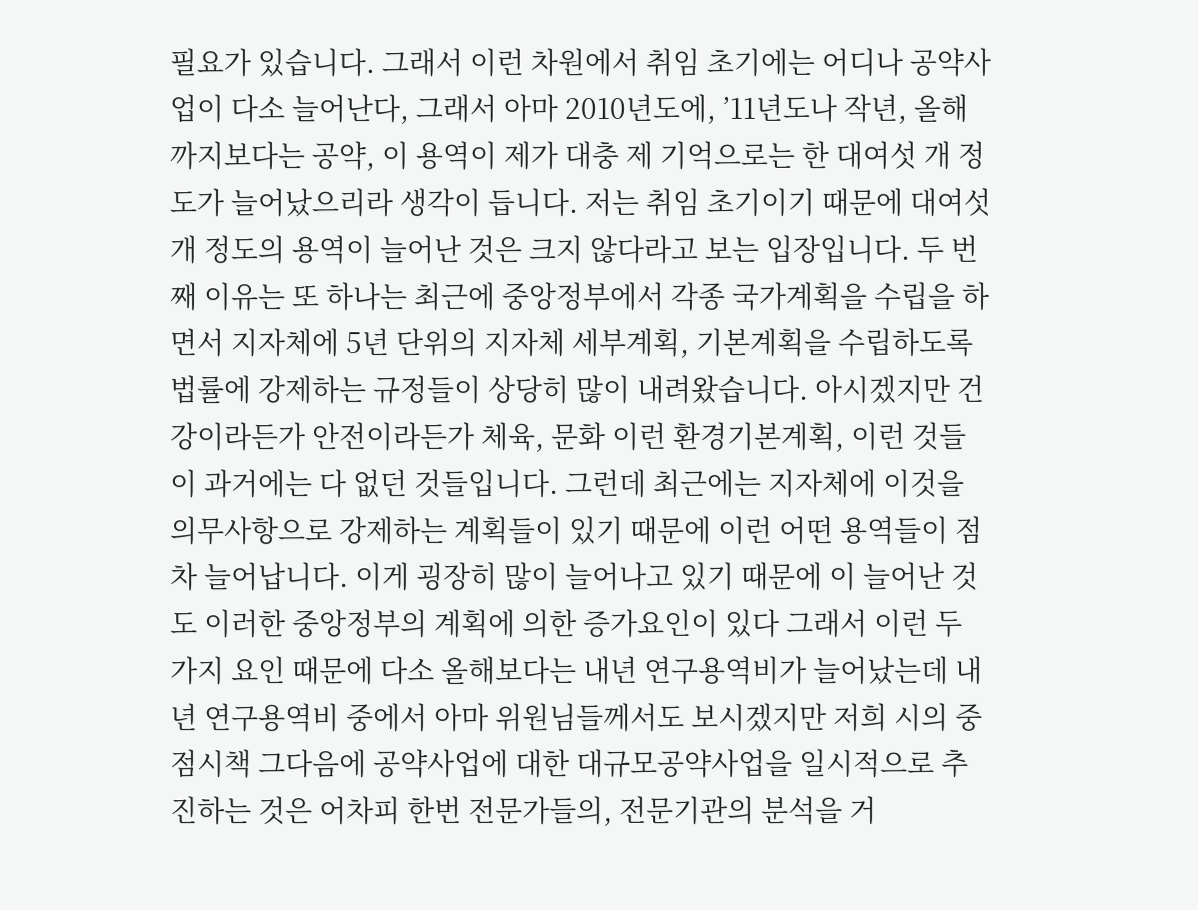필요가 있습니다. 그래서 이런 차원에서 취임 초기에는 어디나 공약사업이 다소 늘어난다, 그래서 아마 2010년도에, ’11년도나 작년, 올해까지보다는 공약, 이 용역이 제가 대충 제 기억으로는 한 대여섯 개 정도가 늘어났으리라 생각이 듭니다. 저는 취임 초기이기 때문에 대여섯 개 정도의 용역이 늘어난 것은 크지 않다라고 보는 입장입니다. 두 번째 이유는 또 하나는 최근에 중앙정부에서 각종 국가계획을 수립을 하면서 지자체에 5년 단위의 지자체 세부계획, 기본계획을 수립하도록 법률에 강제하는 규정들이 상당히 많이 내려왔습니다. 아시겠지만 건강이라든가 안전이라든가 체육, 문화 이런 환경기본계획, 이런 것들이 과거에는 다 없던 것들입니다. 그런데 최근에는 지자체에 이것을 의무사항으로 강제하는 계획들이 있기 때문에 이런 어떤 용역들이 점차 늘어납니다. 이게 굉장히 많이 늘어나고 있기 때문에 이 늘어난 것도 이러한 중앙정부의 계획에 의한 증가요인이 있다 그래서 이런 두 가지 요인 때문에 다소 올해보다는 내년 연구용역비가 늘어났는데 내년 연구용역비 중에서 아마 위원님들께서도 보시겠지만 저희 시의 중점시책 그다음에 공약사업에 대한 대규모공약사업을 일시적으로 추진하는 것은 어차피 한번 전문가들의, 전문기관의 분석을 거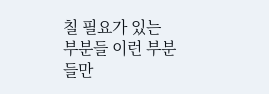칠 필요가 있는 부분들 이런 부분들만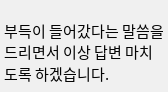부득이 들어갔다는 말씀을 드리면서 이상 답변 마치도록 하겠습니다.